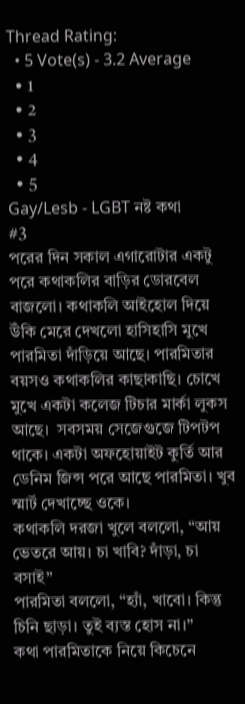Thread Rating:
  • 5 Vote(s) - 3.2 Average
  • 1
  • 2
  • 3
  • 4
  • 5
Gay/Lesb - LGBT নষ্ট কথা
#3
পরের দিন সকাল এগারোটার একটু পরে কথাকলির বাড়ির ডোরবেল বাজলো। কথাকলি আইহোল দিয়ে উঁকি মেরে দেখলো হাসিহাসি মুখে পারমিতা দাঁড়িয়ে আছে। পারমিতার বয়সও কথাকলির কাছাকাছি। চোখে মুখে একটা কলেজ টিচার মার্কা লুকস  আছে।  সবসময় সেজেগুজে টিপটপ থাকে। একটা অফহোয়াইট কুর্তি আর ডেনিম জিন্স পরে আছে পারমিতা। খুব স্মার্ট দেখাচ্ছে ওকে।
কথাকলি দরজা খুলে বললো, “আয় ভেতরে আয়। চা খাবি? দাঁড়া, চা বসাই”
পারমিতা বললো, “হ্যাঁ, খাবো। কিন্তু চিনি ছাড়া। তুই ব্যস্ত হোস না।”
কথা পারমিতাকে নিয়ে কিচেনে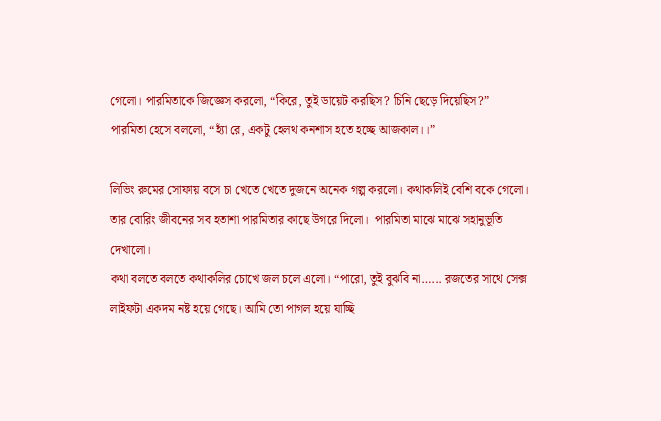গেলো। পারমিতাকে জিজ্ঞেস করলো, “কিরে, তুই ডায়েট করছিস? চিনি ছেড়ে দিয়েছিস?”
পারমিতা হেসে বললো, “হ্যাঁ রে, একটু হেলথ কনশাস হতে হচ্ছে আজকাল।।”

লিভিং রুমের সোফায় বসে চা খেতে খেতে দুজনে অনেক গল্প করলো। কথাকলিই বেশি বকে গেলো।  তার বোরিং জীবনের সব হতাশা পারমিতার কাছে উগরে দিলো।  পারমিতা মাঝে মাঝে সহানুভূতি দেখালো।
কথা বলতে বলতে কথাকলির চোখে জল চলে এলো। “পারো, তুই বুঝবি না…... রজতের সাথে সেক্স লাইফটা একদম নষ্ট হয়ে গেছে। আমি তো পাগল হয়ে যাচ্ছি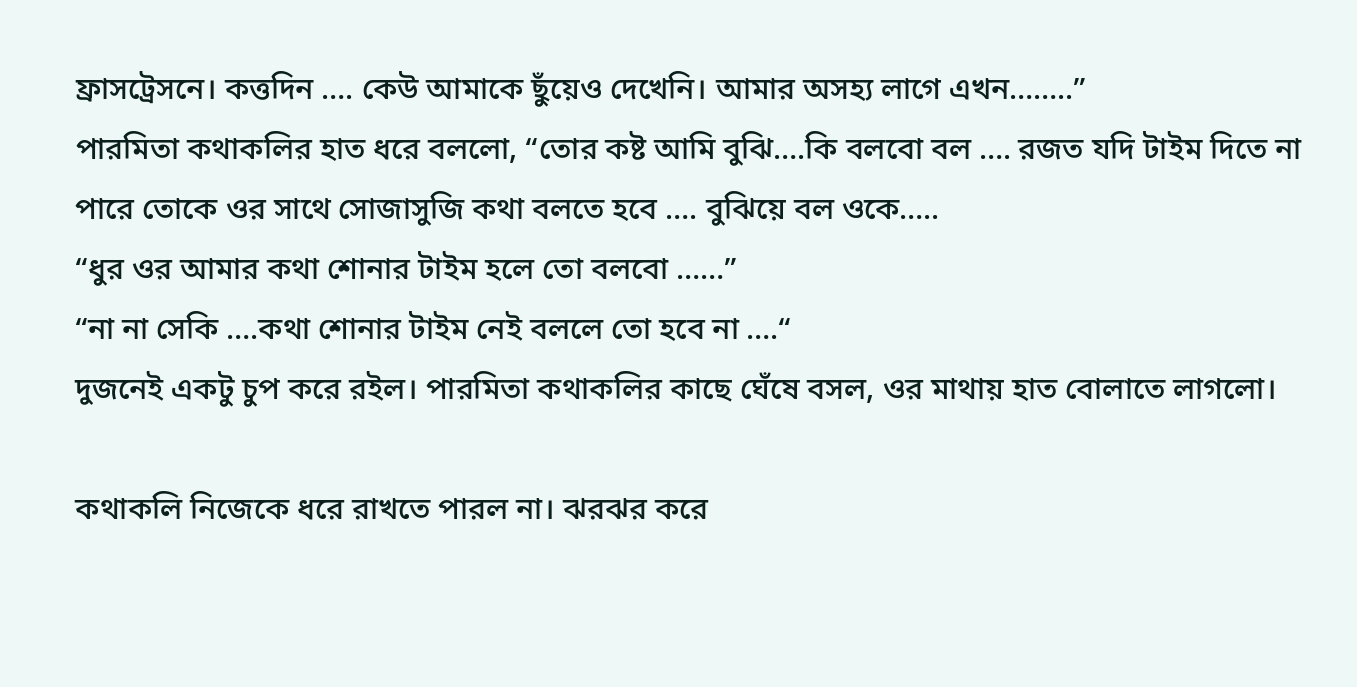ফ্রাসট্রেসনে। কত্তদিন …. কেউ আমাকে ছুঁয়েও দেখেনি। আমার অসহ্য লাগে এখন……..”
পারমিতা কথাকলির হাত ধরে বললো, “তোর কষ্ট আমি বুঝি….কি বলবো বল …. রজত যদি টাইম দিতে না পারে তোকে ওর সাথে সোজাসুজি কথা বলতে হবে …. বুঝিয়ে বল ওকে…..
“ধুর ওর আমার কথা শোনার টাইম হলে তো বলবো ……”
“না না সেকি ….কথা শোনার টাইম নেই বললে তো হবে না ….“
দুজনেই একটু চুপ করে রইল। পারমিতা কথাকলির কাছে ঘেঁষে বসল, ওর মাথায় হাত বোলাতে লাগলো।

কথাকলি নিজেকে ধরে রাখতে পারল না। ঝরঝর করে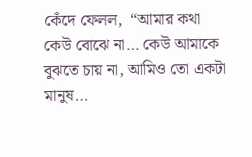কেঁদে ফেলল,  “আমার কথা কেউ বোঝে না… কেউ আমাকে বুঝতে চায় না, আমিও তো একটা মানুষ…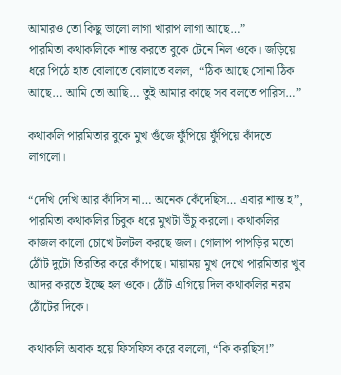আমারও তো কিছু ভালো লাগা খারাপ লাগা আছে…”
পারমিতা কথাকলিকে শান্ত করতে বুকে টেনে নিল ওকে। জড়িয়ে ধরে পিঠে হাত বোলাতে বোলাতে বলল,  “ঠিক আছে সোনা ঠিক আছে… আমি তো আছি… তুই আমার কাছে সব বলতে পারিস…”

কথাকলি পারমিতার বুকে মুখ গুঁজে ফুঁপিয়ে ফুঁপিয়ে কাঁদতে লাগলো।

“দেখি দেখি আর কাঁদিস না… অনেক কেঁদেছিস… এবার শান্ত হ”, পারমিতা কথাকলির চিবুক ধরে মুখটা উঁচু করলো। কথাকলির কাজল কালো চোখে টলটল করছে জল। গোলাপ পাপড়ির মতো ঠোঁট দুটো তিরতির করে কাঁপছে। মায়াময় মুখ দেখে পারমিতার খুব আদর করতে ইচ্ছে হল ওকে। ঠোঁট এগিয়ে দিল কথাকলির নরম ঠোঁটের দিকে।

কথাকলি অবাক হয়ে ফিসফিস করে বললো, “কি করছিস!”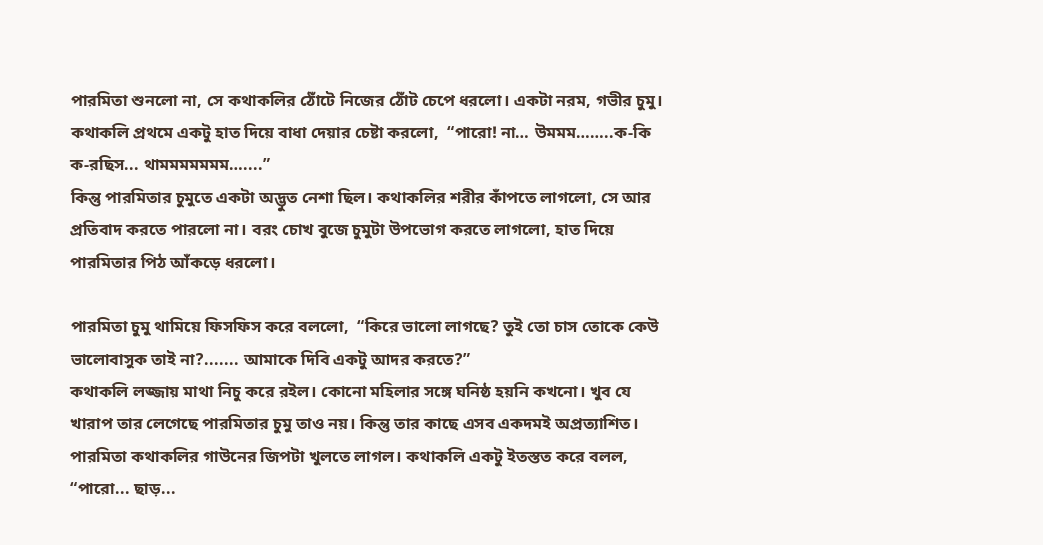পারমিতা শুনলো না, সে কথাকলির ঠোঁটে নিজের ঠোঁট চেপে ধরলো। একটা নরম, গভীর চুমু। কথাকলি প্রথমে একটু হাত দিয়ে বাধা দেয়ার চেষ্টা করলো,  “পারো! না… উমমম……..ক-কি ক-রছিস... থামমমমমমম…....”
কিন্তু পারমিতার চুমুতে একটা অদ্ভুত নেশা ছিল। কথাকলির শরীর কাঁপতে লাগলো, সে আর প্রতিবাদ করতে পারলো না। বরং চোখ বুজে চুমুটা উপভোগ করতে লাগলো, হাত দিয়ে পারমিতার পিঠ আঁকড়ে ধরলো।

পারমিতা চুমু থামিয়ে ফিসফিস করে বললো,  “কিরে ভালো লাগছে? তুই তো চাস তোকে কেউ ভালোবাসুক তাই না?....... আমাকে দিবি একটু আদর করতে?”
কথাকলি লজ্জায় মাথা নিচু করে রইল। কোনো মহিলার সঙ্গে ঘনিষ্ঠ হয়নি কখনো। খুব যে খারাপ তার লেগেছে পারমিতার চুমু তাও নয়। কিন্তু তার কাছে এসব একদমই অপ্রত্যাশিত।
পারমিতা কথাকলির গাউনের জিপটা খুলতে লাগল। কথাকলি একটু ইতস্তত করে বলল,  “পারো... ছাড়...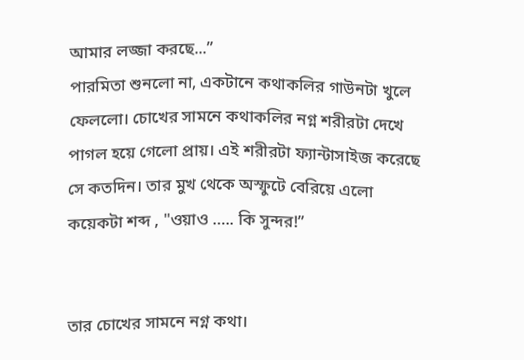আমার লজ্জা করছে...”
পারমিতা শুনলো না, একটানে কথাকলির গাউনটা খুলে ফেললো। চোখের সামনে কথাকলির নগ্ন শরীরটা দেখে পাগল হয়ে গেলো প্রায়। এই শরীরটা ফ্যান্টাসাইজ করেছে সে কতদিন। তার মুখ থেকে অস্ফুটে বেরিয়ে এলো কয়েকটা শব্দ , "ওয়াও ….. কি সুন্দর!”


তার চোখের সামনে নগ্ন কথা।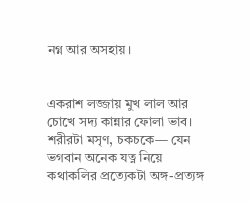নগ্ন আর অসহায়।


একরাশ লজ্জায় মুখ লাল আর চোখে সদ্য কান্নার ফোলা ভাব। শরীরটা মসৃণ, চকচকে— যেন ভগবান অনেক যত্ন নিয়ে কথাকলির প্রত্যেকটা অঙ্গ-প্রত্যঙ্গ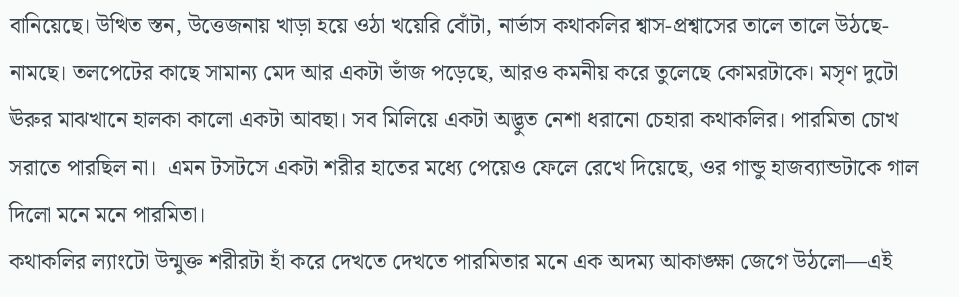বানিয়েছে। উত্থিত স্তন, উত্তেজনায় খাড়া হয়ে ওঠা খয়েরি বোঁটা, নার্ভাস কথাকলির শ্বাস-প্রশ্বাসের তালে তালে উঠছে-নামছে। তলপেটের কাছে সামান্য মেদ আর একটা ভাঁজ পড়েছে, আরও কমনীয় করে তুলেছে কোমরটাকে। মসৃণ দুটো ঊরুর মাঝখানে হালকা কালো একটা আবছা। সব মিলিয়ে একটা অদ্ভুত নেশা ধরানো চেহারা কথাকলির। পারমিতা চোখ সরাতে পারছিল না।  এমন টসটসে একটা শরীর হাতের মধ্যে পেয়েও ফেলে রেখে দিয়েছে, ওর গান্ডু হাজব্যান্ডটাকে গাল দিলো মনে মনে পারমিতা।
কথাকলির ল্যাংটো উন্মুক্ত শরীরটা হাঁ করে দেখতে দেখতে পারমিতার মনে এক অদম্য আকাঙ্ক্ষা জেগে উঠলো—এই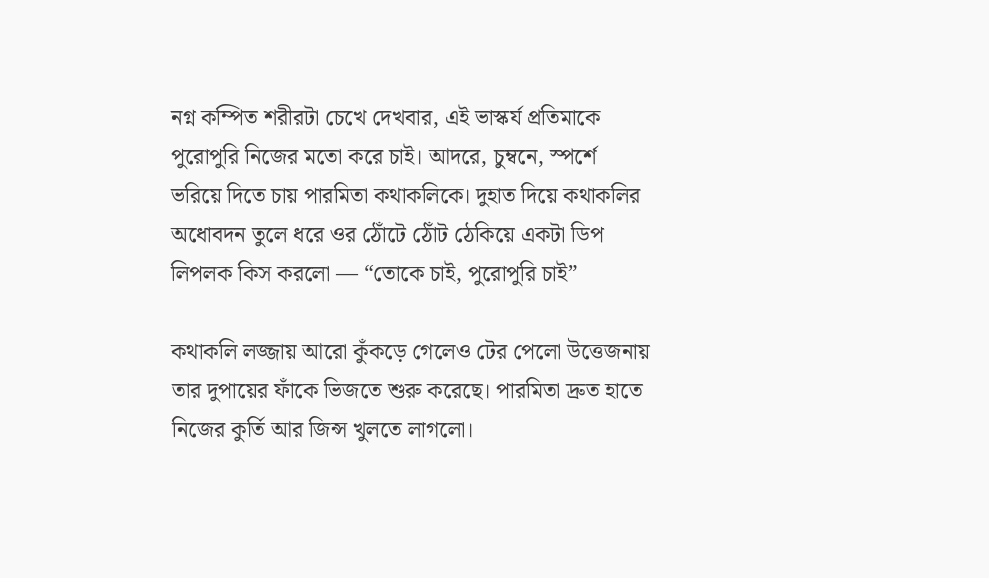নগ্ন কম্পিত শরীরটা চেখে দেখবার, এই ভাস্কর্য প্রতিমাকে পুরোপুরি নিজের মতো করে চাই। আদরে, চুম্বনে, স্পর্শে ভরিয়ে দিতে চায় পারমিতা কথাকলিকে। দুহাত দিয়ে কথাকলির অধোবদন তুলে ধরে ওর ঠোঁটে ঠোঁট ঠেকিয়ে একটা ডিপ লিপলক কিস করলো — “তোকে চাই, পুরোপুরি চাই”

কথাকলি লজ্জায় আরো কুঁকড়ে গেলেও টের পেলো উত্তেজনায় তার দুপায়ের ফাঁকে ভিজতে শুরু করেছে। পারমিতা দ্রুত হাতে নিজের কুর্তি আর জিন্স খুলতে লাগলো।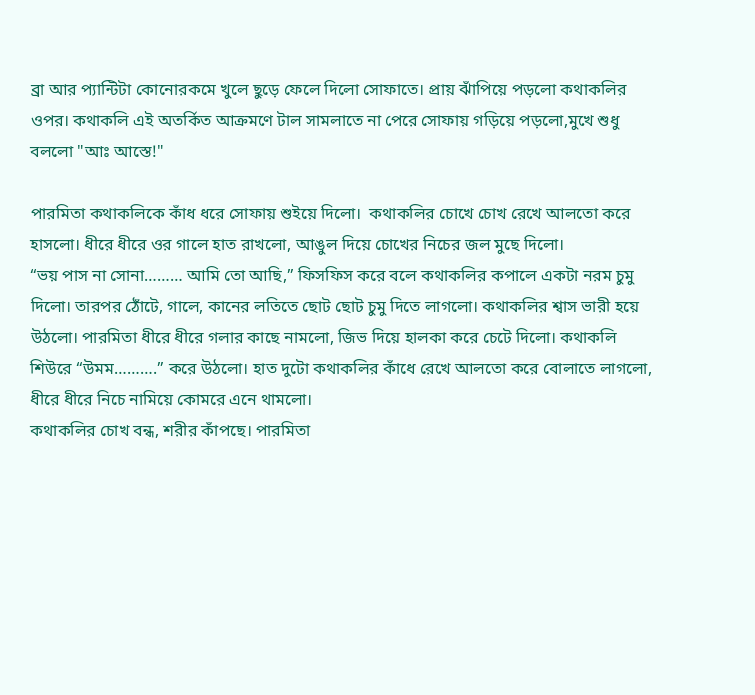ব্রা আর প্যান্টিটা কোনোরকমে খুলে ছুড়ে ফেলে দিলো সোফাতে। প্রায় ঝাঁপিয়ে পড়লো কথাকলির ওপর। কথাকলি এই অতর্কিত আক্রমণে টাল সামলাতে না পেরে সোফায় গড়িয়ে পড়লো,মুখে শুধু বললো "আঃ আস্তে!"

পারমিতা কথাকলিকে কাঁধ ধরে সোফায় শুইয়ে দিলো।  কথাকলির চোখে চোখ রেখে আলতো করে হাসলো। ধীরে ধীরে ওর গালে হাত রাখলো, আঙুল দিয়ে চোখের নিচের জল মুছে দিলো।
“ভয় পাস না সোনা……… আমি তো আছি,” ফিসফিস করে বলে কথাকলির কপালে একটা নরম চুমু দিলো। তারপর ঠোঁটে, গালে, কানের লতিতে ছোট ছোট চুমু দিতে লাগলো। কথাকলির শ্বাস ভারী হয়ে উঠলো। পারমিতা ধীরে ধীরে গলার কাছে নামলো, জিভ দিয়ে হালকা করে চেটে দিলো। কথাকলি শিউরে “উমম……….” করে উঠলো। হাত দুটো কথাকলির কাঁধে রেখে আলতো করে বোলাতে লাগলো, ধীরে ধীরে নিচে নামিয়ে কোমরে এনে থামলো।
কথাকলির চোখ বন্ধ, শরীর কাঁপছে। পারমিতা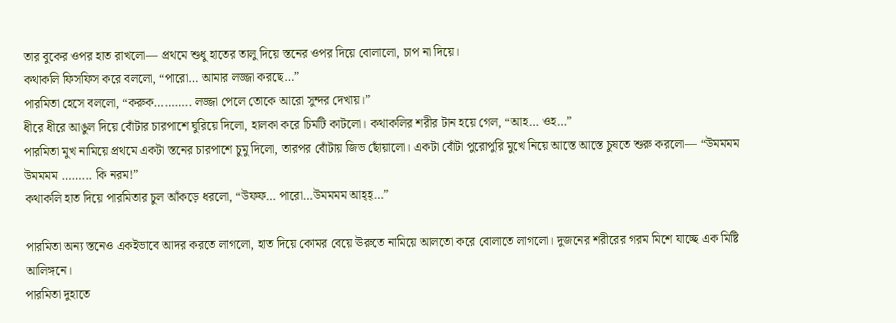তার বুকের ওপর হাত রাখলো— প্রথমে শুধু হাতের তালু দিয়ে স্তনের ওপর দিয়ে বোলালো, চাপ না দিয়ে।
কথাকলি ফিসফিস করে বললো, “পারো… আমার লজ্জা করছে…”
পারমিতা হেসে বললো, “করুক……….. লজ্জা পেলে তোকে আরো সুন্দর দেখায়।”
ধীরে ধীরে আঙুল দিয়ে বোঁটার চারপাশে ঘুরিয়ে দিলো, হালকা করে চিমটি কাটলো। কথাকলির শরীর টান হয়ে গেল, “আহ… ওহ…”
পারমিতা মুখ নামিয়ে প্রথমে একটা স্তনের চারপাশে চুমু দিলো, তারপর বোঁটায় জিভ ছোঁয়ালো। একটা বোঁটা পুরোপুরি মুখে নিয়ে আস্তে আস্তে চুষতে শুরু করলো— “উমমমম উমমমম ……... কি নরম!”
কথাকলি হাত দিয়ে পারমিতার চুল আঁকড়ে ধরলো, “উফফ… পারো…উমমমম আহ্হ্…”

পারমিতা অন্য স্তনেও একইভাবে আদর করতে লাগলো, হাত দিয়ে কোমর বেয়ে ঊরুতে নামিয়ে আলতো করে বোলাতে লাগলো। দুজনের শরীরের গরম মিশে যাচ্ছে এক মিষ্টি আলিঙ্গনে।
পারমিতা দুহাতে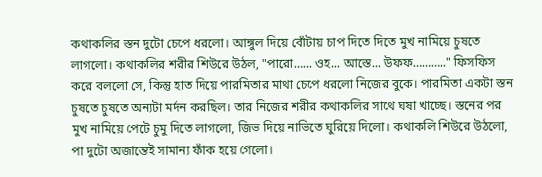কথাকলির স্তন দুটো চেপে ধরলো। আঙ্গুল দিয়ে বোঁটায় চাপ দিতে দিতে মুখ নামিয়ে চুষতে লাগলো। কথাকলির শরীর শিউরে উঠল, "পারো…... ওহ... আস্তে... উফফ……….." ফিসফিস করে বললো সে, কিন্তু হাত দিয়ে পারমিতার মাথা চেপে ধরলো নিজের বুকে। পারমিতা একটা স্তন চুষতে চুষতে অন্যটা মর্দন করছিল। তার নিজের শরীর কথাকলির সাথে ঘষা খাচ্ছে। স্তনের পর মুখ নামিয়ে পেটে চুমু দিতে লাগলো, জিভ দিয়ে নাভিতে ঘুরিয়ে দিলো। কথাকলি শিউরে উঠলো, পা দুটো অজান্তেই সামান্য ফাঁক হয়ে গেলো।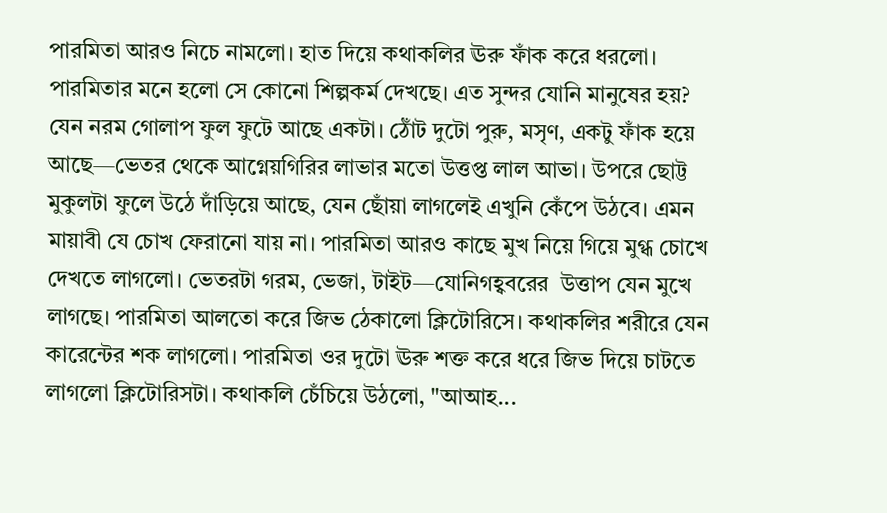পারমিতা আরও নিচে নামলো। হাত দিয়ে কথাকলির ঊরু ফাঁক করে ধরলো। পারমিতার মনে হলো সে কোনো শিল্পকর্ম দেখছে। এত সুন্দর যোনি মানুষের হয়? যেন নরম গোলাপ ফুল ফুটে আছে একটা। ঠোঁট দুটো পুরু, মসৃণ, একটু ফাঁক হয়ে আছে—ভেতর থেকে আগ্নেয়গিরির লাভার মতো উত্তপ্ত লাল আভা। উপরে ছোট্ট মুকুলটা ফুলে উঠে দাঁড়িয়ে আছে, যেন ছোঁয়া লাগলেই এখুনি কেঁপে উঠবে। এমন মায়াবী যে চোখ ফেরানো যায় না। পারমিতা আরও কাছে মুখ নিয়ে গিয়ে মুগ্ধ চোখে দেখতে লাগলো। ভেতরটা গরম, ভেজা, টাইট—যোনিগহ্ববরের  উত্তাপ যেন মুখে লাগছে। পারমিতা আলতো করে জিভ ঠেকালো ক্লিটোরিসে। কথাকলির শরীরে যেন কারেন্টের শক লাগলো। পারমিতা ওর দুটো ঊরু শক্ত করে ধরে জিভ দিয়ে চাটতে লাগলো ক্লিটোরিসটা। কথাকলি চেঁচিয়ে উঠলো, "আআহ...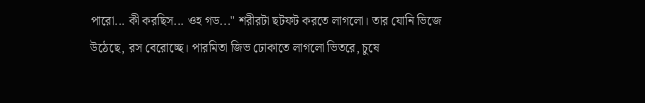পারো... কী করছিস... ওহ গড..." শরীরটা ছটফট করতে লাগলো। তার যোনি ভিজে উঠেছে, রস বেরোচ্ছে। পারমিতা জিভ ঢোকাতে লাগলো ভিতরে, চুষে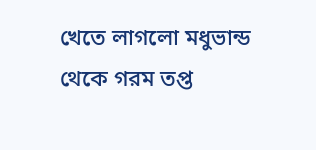খেতে লাগলো মধুভান্ড থেকে গরম তপ্ত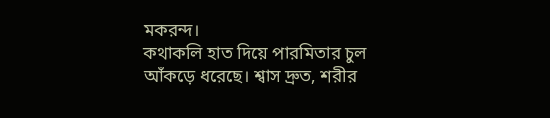মকরন্দ।
কথাকলি হাত দিয়ে পারমিতার চুল আঁকড়ে ধরেছে। শ্বাস দ্রুত, শরীর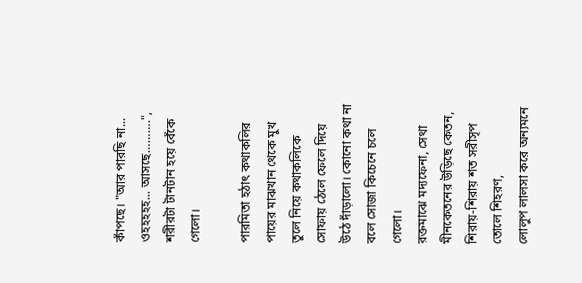কাঁপছে। "আর পারছি না... ওহহহহহ... আসছে……….", শরীরটা টানটান হয়ে বেঁকে গেলো।

পারমিতা হঠাৎ কথাকলির পায়ের মাঝখান থেকে মুখ তুলে নিয়ে কথাকলিকে সোফায় ঠেলে ফেলে দিয়ে উঠে দাঁড়ালো। কোনো কথা না বলে সোজা কিচেনে চলে গেলো।
রক্তমাঝে মদ্যফেনা, সেথা মীনকেতনের উড়িছে কেতন,
শিরায়-শিরায় শত সরীসৃপ তোলে শিহরণ,
লোলুপ লালসা করে অন্যমনে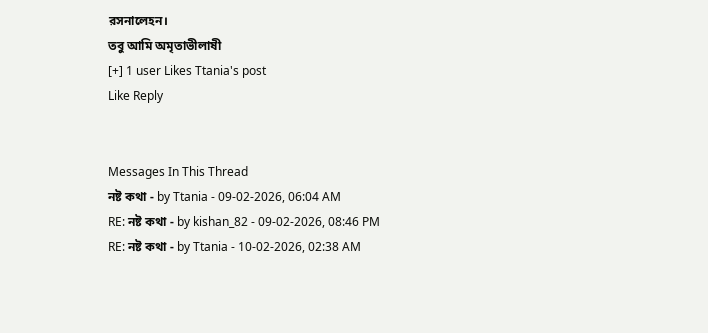রসনালেহন।
তবু আমি অমৃতাভীলাষী
[+] 1 user Likes Ttania's post
Like Reply


Messages In This Thread
নষ্ট কথা - by Ttania - 09-02-2026, 06:04 AM
RE: নষ্ট কথা - by kishan_82 - 09-02-2026, 08:46 PM
RE: নষ্ট কথা - by Ttania - 10-02-2026, 02:38 AM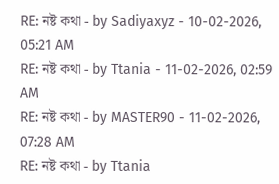RE: নষ্ট কথা - by Sadiyaxyz - 10-02-2026, 05:21 AM
RE: নষ্ট কথা - by Ttania - 11-02-2026, 02:59 AM
RE: নষ্ট কথা - by MASTER90 - 11-02-2026, 07:28 AM
RE: নষ্ট কথা - by Ttania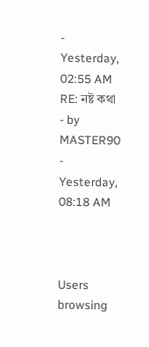- Yesterday, 02:55 AM
RE: নষ্ট কথা - by MASTER90 - Yesterday, 08:18 AM



Users browsing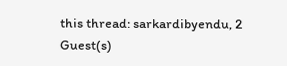this thread: sarkardibyendu, 2 Guest(s)